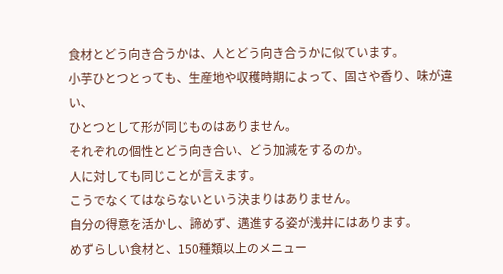食材とどう向き合うかは、人とどう向き合うかに似ています。
小芋ひとつとっても、生産地や収穫時期によって、固さや香り、味が違い、
ひとつとして形が同じものはありません。
それぞれの個性とどう向き合い、どう加減をするのか。
人に対しても同じことが言えます。
こうでなくてはならないという決まりはありません。
自分の得意を活かし、諦めず、邁進する姿が浅井にはあります。
めずらしい食材と、150種類以上のメニュー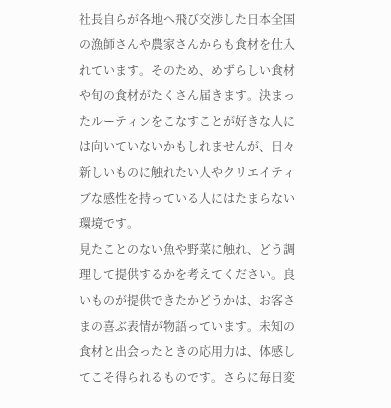社長自らが各地へ飛び交渉した日本全国の漁師さんや農家さんからも食材を仕入れています。そのため、めずらしい食材や旬の食材がたくさん届きます。決まったルーティンをこなすことが好きな人には向いていないかもしれませんが、日々新しいものに触れたい人やクリエイティブな感性を持っている人にはたまらない環境です。
見たことのない魚や野菜に触れ、どう調理して提供するかを考えてください。良いものが提供できたかどうかは、お客さまの喜ぶ表情が物語っています。未知の食材と出会ったときの応用力は、体感してこそ得られるものです。さらに毎日変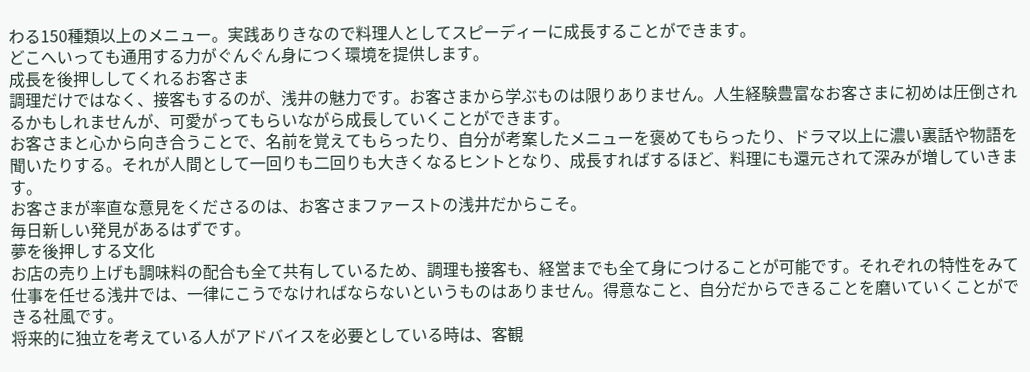わる150種類以上のメニュー。実践ありきなので料理人としてスピーディーに成長することができます。
どこへいっても通用する力がぐんぐん身につく環境を提供します。
成長を後押ししてくれるお客さま
調理だけではなく、接客もするのが、浅井の魅力です。お客さまから学ぶものは限りありません。人生経験豊富なお客さまに初めは圧倒されるかもしれませんが、可愛がってもらいながら成長していくことができます。
お客さまと心から向き合うことで、名前を覚えてもらったり、自分が考案したメニューを褒めてもらったり、ドラマ以上に濃い裏話や物語を聞いたりする。それが人間として一回りも二回りも大きくなるヒントとなり、成長すればするほど、料理にも還元されて深みが増していきます。
お客さまが率直な意見をくださるのは、お客さまファーストの浅井だからこそ。
毎日新しい発見があるはずです。
夢を後押しする文化
お店の売り上げも調味料の配合も全て共有しているため、調理も接客も、経営までも全て身につけることが可能です。それぞれの特性をみて仕事を任せる浅井では、一律にこうでなければならないというものはありません。得意なこと、自分だからできることを磨いていくことができる社風です。
将来的に独立を考えている人がアドバイスを必要としている時は、客観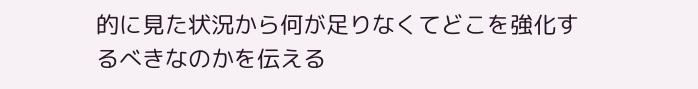的に見た状況から何が足りなくてどこを強化するべきなのかを伝える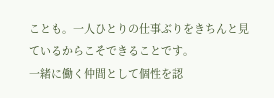ことも。一人ひとりの仕事ぶりをきちんと見ているからこそできることです。
一緒に働く仲間として個性を認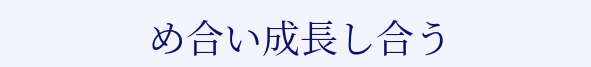め合い成長し合う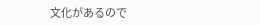文化があるので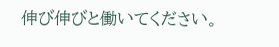伸び伸びと働いてください。